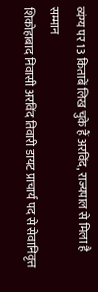व्यंग्य पर 13 किताबें लिख चुके हैं अरविंद, राज्यपाल से मिला है सम्मान
शिकोहाबाद निवासी अरविंद तिवारी डायट प्राचार्य पद से सेवानिवृत्त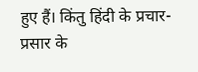हुए हैं। किंतु हिंदी के प्रचार-प्रसार के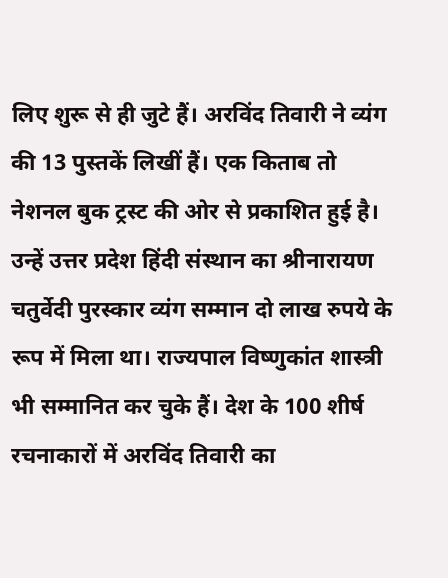लिए शुरू से ही जुटे हैं। अरविंद तिवारी ने व्यंग की 13 पुस्तकें लिखीं हैं। एक किताब तो नेशनल बुक ट्रस्ट की ओर से प्रकाशित हुई है।
उन्हें उत्तर प्रदेश हिंदी संस्थान का श्रीनारायण चतुर्वेदी पुरस्कार व्यंग सम्मान दो लाख रुपये के रूप में मिला था। राज्यपाल विष्णुकांत शास्त्री भी सम्मानित कर चुके हैं। देश के 100 शीर्ष रचनाकारों में अरविंद तिवारी का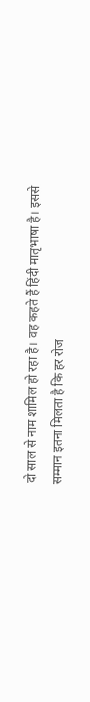दो साल से नाम शामिल हो रहा है। वह कहते हैं हिंदी मातृभाषा है। इससे सम्मान इतना मिलता है कि हर रोज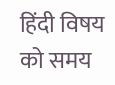हिंदी विषय को समय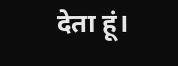देता हूं।